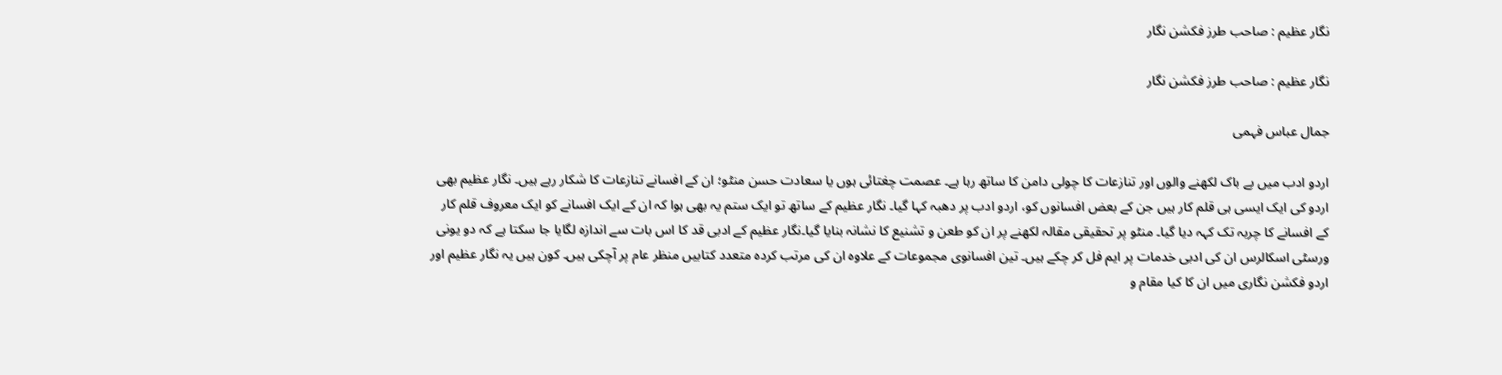نگار عظیم : صاحب طرز فکشن نگار

نگار عظیم : صاحب طرز فکشن نگار

جمال عباس فہمی

اردو ادب میں بے باک لکھنے والوں اور تنازعات کا چولی دامن کا ساتھ رہا ہے۔ عصمت چغتائی ہوں یا سعادت حسن منٹو؛ ان کے افسانے تنازعات کا شکار رہے ہیں۔ نگار عظیم بھی اردو کی ایک ایسی ہی قلم کار ہیں جن کے بعض افسانوں کو، اردو ادب پر دھبہ کہا گیا۔ نگار عظیم کے ساتھ تو ایک ستم یہ بھی ہوا کہ ان کے ایک افسانے کو ایک معروف قلم کار کے افسانے کا چربہ تک کہہ دیا گیا۔ منٹو پر تحقیقی مقالہ لکھنے پر ان کو طعن و تشنیع کا نشانہ بنایا گیا۔نگار عظیم کے ادبی قد کا اس بات سے اندازہ لگایا جا سکتا ہے کہ دو یونی ورسٹی اسکالرس ان کی ادبی خدمات پر ایم فل کر چکے ہیں۔ تین افسانوی مجموعات کے علاوہ ان کی مرتب کردہ متعدد کتابیں منظر عام پر آچکی ہیں۔ کون ہیں یہ نگار عظیم اور اردو فکشن نگاری میں ان کا کیا مقام و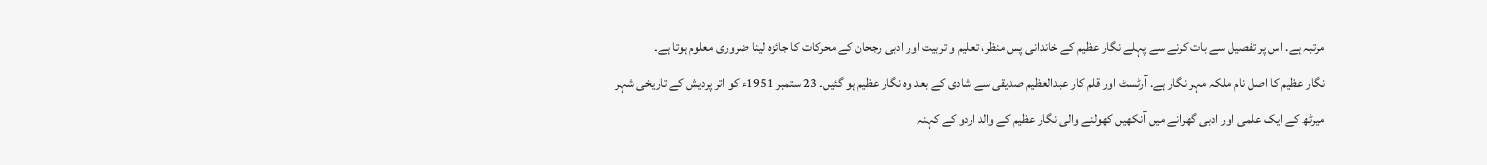مرتبہ ہے. اس پر تفصیل سے بات کرنے سے پہلے نگار عظیم کے خاندانی پس منظر، تعلیم و تربیت اور ادبی رجحان کے محرکات کا جائزہ لینا ضروری معلوم ہوتا ہے۔
نگار عظیم کا اصل نام ملکہ مہر نگار ہے. آرٹسٹ اور قلم کار عبدالعظیم صدیقی سے شادی کے بعد وہ نگار عظیم ہو گئیں۔ 23 ستمبر 1951ء کو اتر پردیش کے تاریخی شہر میرٹھ کے ایک علمی اور ادبی گھرانے میں آنکھیں کھولنے والی نگار عظیم کے والد اردو کے کہنہ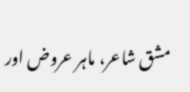مشق شاعر، ماہر عروض اور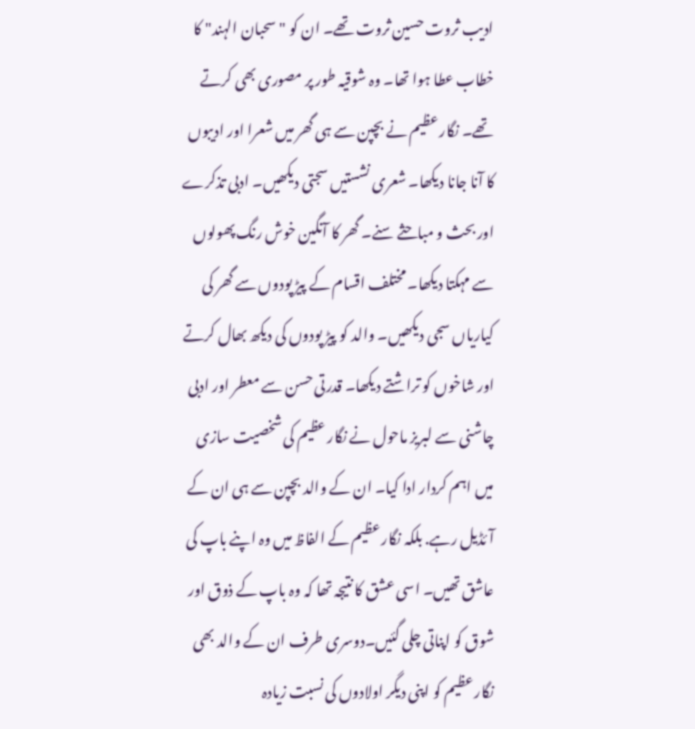ادیب ثروت حسین ثروت تھے۔ ان کو "سحبان الہند" کا خطاب عطا ہوا تھا۔ وہ شوقیہ طور پر مصوری بھی کرتے تھے۔ نگار عظیم نے بچپن سے ہی گھر میں شعرا اور ادیبوں کا آنا جانا دیکھا۔ شعری نشستیں سجتی دیکھیں۔ ادبی تذکرے اور بحث و مباحثے سنے۔ گھر کا آنگین خوش رنگ پھولوں سے مہکتا دیکھا۔ مختلف اقسام کے پیڑ پودوں سے گھر کی کیاریاں سجی دیکھیں۔ والد کو پیڑ پودوں کی دیکھ بھال کرتے اور شاخوں کو تراشتے دیکھا۔ قدرتی حسن سے معطر اور ادبی چاشنی سے لبریز ماحول نے نگار عظیم کی شخصیت سازی میں اہم کردار ادا کیا۔ ان کے والد بچپن سے ہی ان کے آئڈیل رہے. بلکہ نگار عظیم کے الفاظ میں وہ اپنے باپ کی عاشق تھیں۔ اسی عشق کا نتیجہ تھا کہ وہ باپ کے ذوق اور شوق کو اپناتی چلی گئیں۔دوسری طرف ان کے والد بھی نگار عظیم کو اپنی دیگر اولادوں کی نسبت زیادہ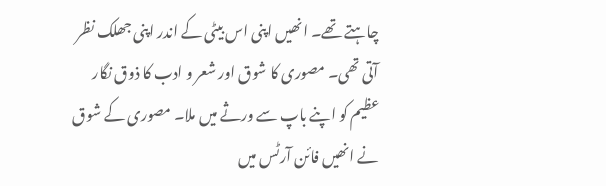چاہتے تھے۔ انھیں اپنی اس بیٹی کے اندر اپنی جھلک نظر آتی تھی۔ مصوری کا شوق اور شعر و ادب کا ذوق نگار عظیم کو اپنے باپ سے ورثے میں ملا۔ مصوری کے شوق نے انھیں فائن آرٹس میں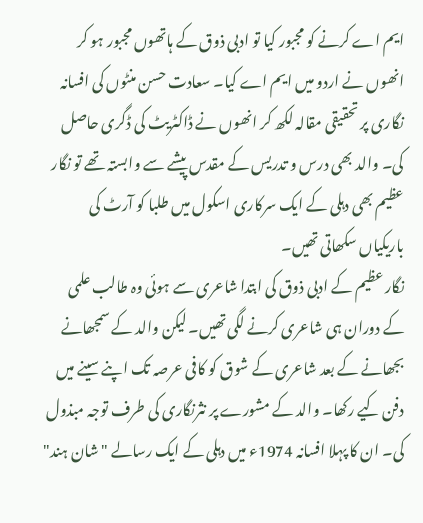ایم اے کرنے کو مجبور کیا تو ادبی ذوق کے ہاتھوں مجبور ہو کر انھوں نے اردو میں ایم اے کیا۔ سعادت حسن منٹوں کی افسانہ نگاری پر تحقیقی مقالہ لکھ کر انھوں نے ڈاکٹریٹ کی ڈگری حاصل کی۔ والد بھی درس و تدریس کے مقدس پیشے سے وابستہ تھے تو نگار عظیم بھی دہلی کے ایک سرکاری اسکول میں طلبا کو آرٹ کی باریکیاں سکھاتی تھیں۔
نگار عظیم کے ادبی ذوق کی ابتدا شاعری سے ہوئی وہ طالب علمی کے دوران ہی شاعری کرنے لگی تھیں۔ لیکن والد کے سمجھانے بجھانے کے بعد شاعری کے شوق کو کافی عرصہ تک اپنے سینے میں دفن کیے رکھا۔ والد کے مشورے پر نثرنگاری کی طرف توجہ مبذول کی۔ ان کا پہلا افسانہ 1974ء میں دہلی کے ایک رسالے "شان ہند"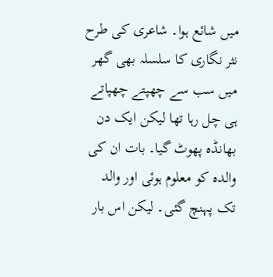میں شائع ہوا۔ شاعری کی طرح نثر نگاری کا سلسلہ بھی گھر میں سب سے چھپتے چھپاتے ہی چل رہا تھا لیکن ایک دن بھانڈہ پھوٹ گیا۔ بات ان کی والدہ کو معلوم ہوئی اور والد تک پہنچ گئی۔ لیکن اس بار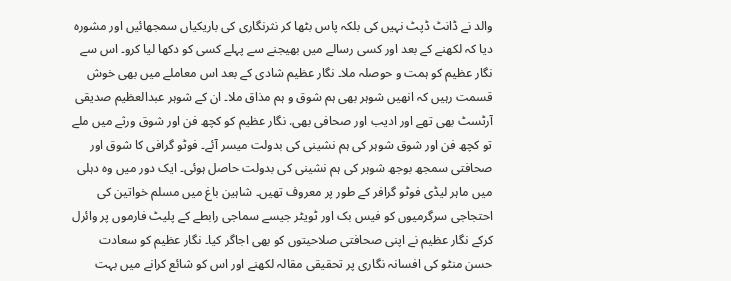والد نے ڈانٹ ڈپٹ نہیں کی بلکہ پاس بٹھا کر نثرنگاری کی باریکیاں سمجھائیں اور مشورہ دیا کہ لکھنے کے بعد اور کسی رسالے میں بھیجنے سے پہلے کسی کو دکھا لیا کرو۔ اس سے نگار عظیم کو ہمت و حوصلہ ملا۔ نگار عظیم شادی کے بعد اس معاملے میں بھی خوش قسمت رہیں کہ انھیں شوہر بھی ہم شوق و ہم مذاق ملا۔ ان کے شوہر عبدالعظیم صدیقی آرٹسٹ بھی تھے اور ادیب اور صحافی بھی. نگار عظیم کو کچھ فن اور شوق ورثے میں ملے تو کچھ فن اور شوق شوہر کی ہم نشینی کی بدولت میسر آئے۔ فوٹو گرافی کا شوق اور صحافتی سمجھ بوجھ شوہر کی ہم نشینی کی بدولت حاصل ہوئی۔ ایک دور میں وہ دہلی میں ماہر لیڈی فوٹو گرافر کے طور پر معروف تھیں۔ شاہین باغ میں مسلم خواتین کی احتجاجی سرگرمیوں کو فیس بک اور ٹویٹر جیسے سماجی رابطے کے پلیٹ فارموں پر وائرل کرکے نگار عظیم نے اپنی صحافتی صلاحیتوں کو بھی اجاگر کیا۔ نگار عظیم کو سعادت حسن منٹو کی افسانہ نگاری پر تحقیقی مقالہ لکھنے اور اس کو شائع کرانے میں بہت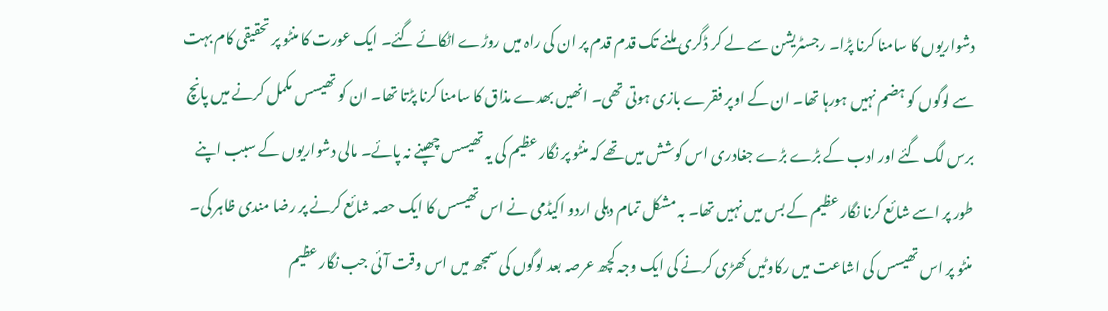دشواریوں کا سامنا کرنا پڑا۔ رجسٹریشن سے لے کر ڈگری ملنے تک قدم قدم پر ان کی راہ میں روڑے اٹکائے گئے۔ ایک عورت کا منٹو پر تحقیقی کام بہت سے لوگوں کو ہضم نہیں ہورہا تھا۔ ان کے اوپر فقرے بازی ہوتی تھی۔ انھیں بھدے مذاق کا سامنا کرنا پڑتا تھا۔ ان کو تھیسس مکمل کرنے میں پانچ برس لگ گئے اور ادب کے بڑے بڑے جغادری اس کوشش میں تھے کہ منٹو پر نگار عظیم کی یہ تھیسس چھپنے نہ پائے۔ مالی دشواریوں کے سبب اپنے طور پر اسے شائع کرنا نگار عظیم کے بس میں نہیں تھا۔ بہ مشکل تمام دہلی اردو اکیڈمی نے اس تھیسس کا ایک حصہ شائع کرنے پر رضا مندی ظاہر کی۔ منٹو پر اس تھیسس کی اشاعت میں رکاوٹیں کھڑی کرنے کی ایک وجہ کچھ عرصہ بعد لوگوں کی سمجھ میں اس وقت آئی جب نگار عظیم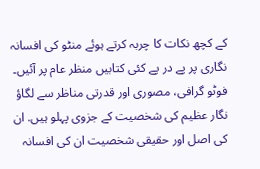کے کچھ نکات کا چربہ کرتے ہوئے منٹو کی افسانہ نگاری پر پے در پے کئی کتابیں منظر عام پر آئیں۔
فوٹو گرافی، مصوری اور قدرتی مناظر سے لگاؤ نگار عظیم کی شخصیت کے جزوی پہلو ہیں. ان کی اصل اور حقیقی شخصیت ان کی افسانہ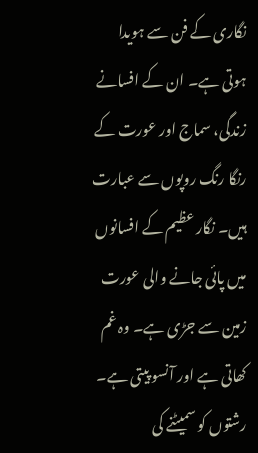نگاری کے فن سے ہویدا ہوتی ہے۔ ان کے افسانے زندگی، سماج اور عورت کے رنگا رنگ روپوں سے عبارت ہیں۔ نگار عظیم کے افسانوں میں پائی جانے والی عورت زمین سے جڑی ہے۔ وہ غم کھاتی ہے اور آنسو پیتی ہے۔ رشتوں کو سمیٹنے کی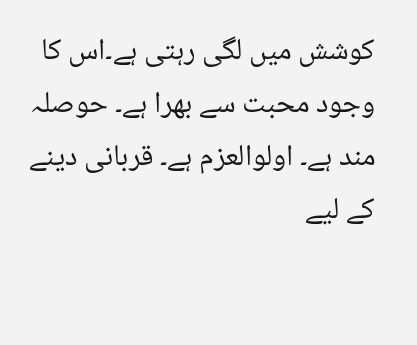کوشش میں لگی رہتی ہے۔اس کا وجود محبت سے بھرا ہے۔ حوصلہ مند ہے۔ اولوالعزم ہے۔ قربانی دینے کے لیے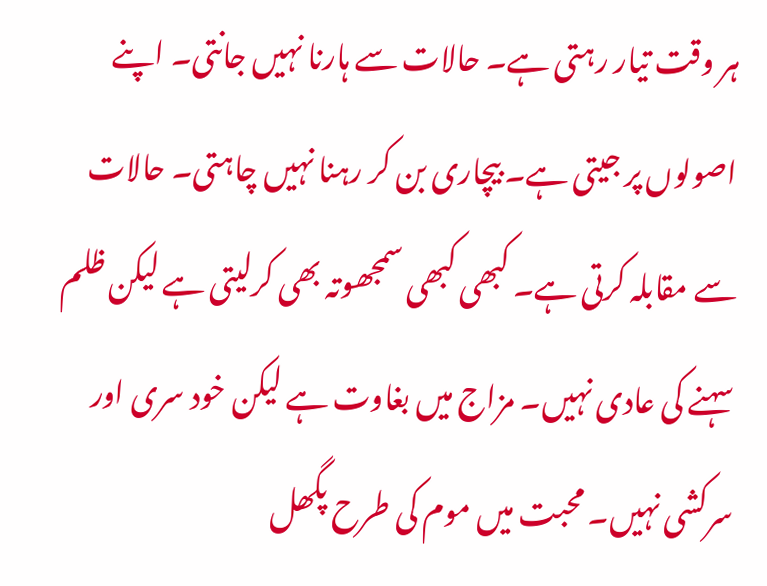ہر وقت تیار رہتی ہے۔ حالات سے ہارنا نہیں جانتی۔ اپنے اصولوں پر جیتی ہے۔ بیچاری بن کر رہنا نہیں چاہتی۔ حالات سے مقابلہ کرتی ہے۔ کبھی کبھی سمجھوتہ بھی کرلیتی ہے لیکن ظلم سہنے کی عادی نہیں۔ مزاج میں بغاوت ہے لیکن خود سری اور سرکشی نہیں۔ محبت میں موم کی طرح پگھل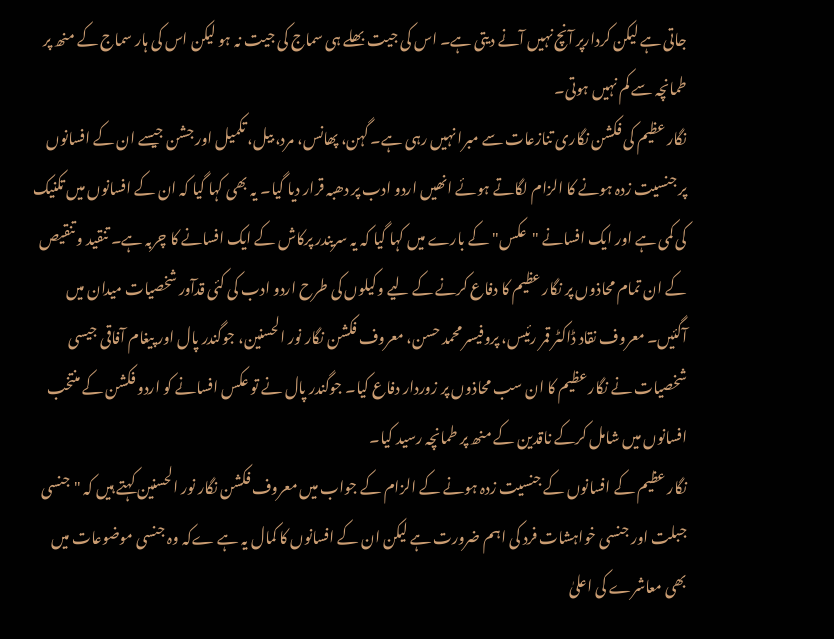جاتی ہے لیکن کردارپر آنچ نہیں آنے دیتی ہے۔ اس کی جیت بھلے ہی سماج کی جیت نہ ہو لیکن اس کی ہار سماج کے منھ پر طمانچہ سے کم نہیں ہوتی۔
نگار عظیم کی فکشن نگاری تنازعات سے مبرا نہیں رہی ہے۔ گہن، پھانس، مرد، بیل، تکمیل اور جشن جیسے ان کے افسانوں پر جنسیت زدہ ہونے کا الزام لگاتے ہوئے انھیں اردو ادب پر دھبہ قرار دیا گیا۔ یہ بھی کہا گیا کہ ان کے افسانوں میں تکنیک کی کمی ہے اور ایک افسانے "عکس" کے بارے میں کہا گیا کہ یہ سریندر پرکاش کے ایک افسانے کا چربہ ہے۔ تنقید و تنقیص کے ان تمام محاذوں پر نگار عظیم کا دفاع کرنے کے لیے وکیلوں کی طرح اردو ادب کی کئی قدآور شخصیات میدان میں آگئیں۔ معروف نقاد ڈاکٹر قمر رئیس، پروفیسر محمد حسن، معروف فکشن نگار نور الحسنین، جوگندر پال اور پیغام آفاقی جیسی شخصیات نے نگار عظیم کا ان سب محاذوں پر زوردار دفاع کیا۔ جوگندر پال نے تو عکس افسانے کو اردو فکشن کے منتخب افسانوں میں شامل کرکے ناقدین کے منھ پر طمانچہ رسید کیا۔
نگار عظیم کے افسانوں کے جنسیت زدہ ہونے کے الزام کے جواب میں معروف فکشن نگار نور الحسنین کہتے ہیں کہ "جنسی جبلت اور جنسی خواہشات فرد کی اہم ضرورت ہے لیکن ان کے افسانوں کا کمال یہ ہے ےکہ وہ جنسی موضوعات میں بھی معاشرے کی اعلیٰ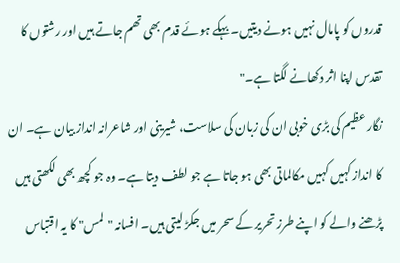قدروں کو پامال نہیں ہونے دیتیں۔ بہکے ہوئے قدم بھی تھم جاتے ہیں اور رشتوں کا تقدس اپنا اثر دکھانے لگتا ہے۔"
نگار عظیم کی بڑی خوبی ان کی زبان کی سلاست، شیرینی اور شاعرانہ انداز بیان ہے۔ ان کا انداز کہیں کہیں مکالماتی بھی ہو جاتا ہے جو لطف دیتا ہے۔ وہ جو کچھ بھی لکھتی ہیں پڑھنے والے کو اپنے طرز تحریر کے سحر میں جکڑ لیتی ہیں۔ افسانہ "لمس" کا یہ اقتباس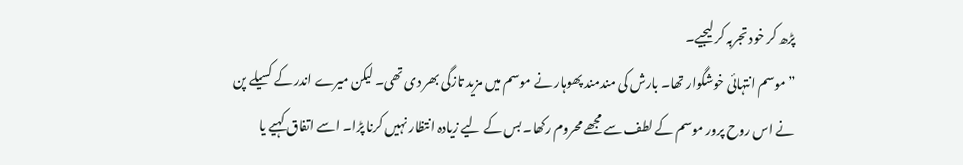پڑھ کر خود تجربہ کر لیجیے۔
”موسم انتہائی خوشگوار تھا۔ بارش کی مندمند پھوہار نے موسم میں مزید تازگی بھر دی تھی۔ لیکن میرے اندر کے کسیلے پن نے اس روح پرور موسم کے لطف سے مجھے محروم رکھا۔ بس کے لیے زیادہ انتظار نہیں کرنا پڑا۔ اسے اتفاق کہیے یا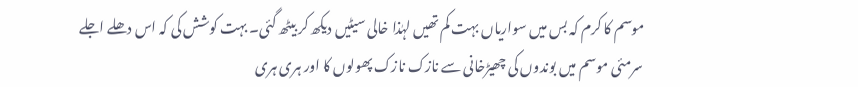موسم کا کرم کہ بس میں سواریاں بہت کم تھیں لہٰذا خالی سیٹیں دیکھ کر بیٹھ گئی۔ بہت کوشش کی کہ اس دھلے اجلے سرمئی موسم میں بوندوں کی چھیڑخانی سے نازک نازک پھولوں کا اور ہری ہری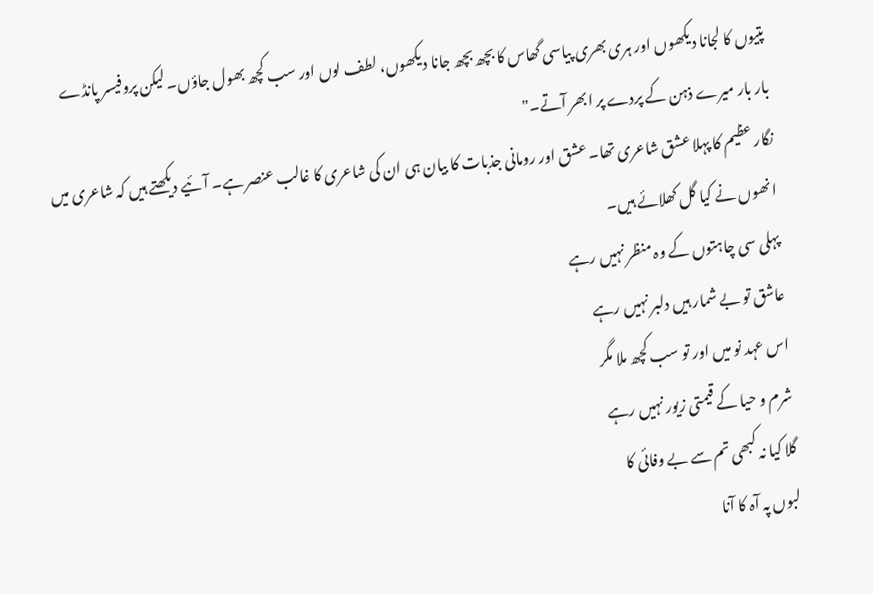پتیوں کا لجانا دیکھوں اور ہری بھری پیاسی گھاس کا بچھ بچھ جانا دیکھوں، لطف لوں اور سب کچھ بھول جاؤں۔ لیکن پروفیسر پانڈے بار بار میرے ذہن کے پردے پر ابھر آتے۔"
نگار عظیم کا پہلا عشق شاعری تھا۔ عشق اور رومانی جذبات کا بیان ہی ان کی شاعری کا غالب عنصر ہے۔ آئیے دیکھتے ہیں کہ شاعری میں انھوں نے کیا گل کھلائے ہیں۔
پہلی سی چاہتوں کے وہ منظر نہیں رہے
عاشق تو بے شمار ہیں دلبر نہیں رہے
اس عہد نو میں اور تو سب کچھ ملا مگر
شرم و حیا کے قیمتی زیور نہیں رہے
گلا کیا نہ کبھی تم سے بے وفائی کا
لبوں پہ آہ کا آنا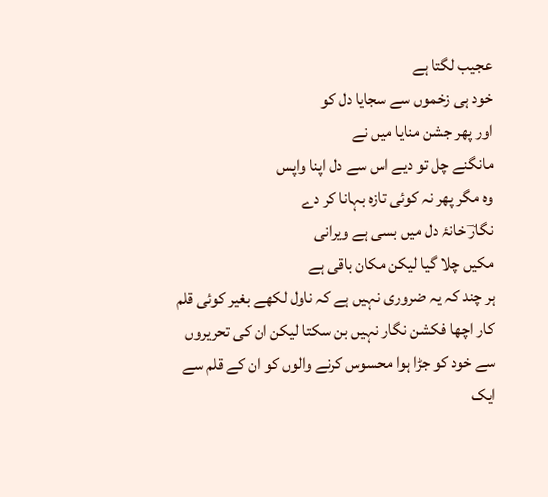عجیب لگتا ہے
خود ہی زخموں سے سجایا دل کو
اور پھر جشن منایا میں نے
مانگنے چل تو دیے اس سے دل اپنا واپس
وہ مگر پھر نہ کوئی تازہ بہانا کر دے
نگارؔ خانۂ دل میں بسی ہے ویرانی
مکیں چلا گیا لیکن مکان باقی ہے
ہر چند کہ یہ ضروری نہیں ہے کہ ناول لکھے بغیر کوئی قلم کار اچھا فکشن نگار نہیں بن سکتا لیکن ان کی تحریروں سے خود کو جڑا ہوا محسوس کرنے والوں کو ان کے قلم سے ایک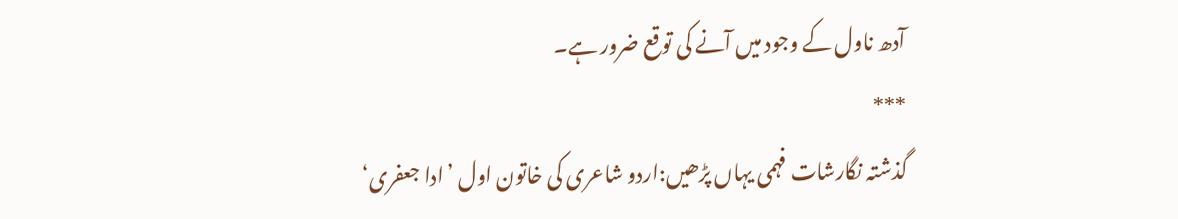آدھ ناول کے وجود میں آنے کی توقع ضرور ہے۔
***
گذشتہ نگارشات فہمی یہاں پڑھیں:اردو شاعری کی خاتون اول ’ادا جعفری‘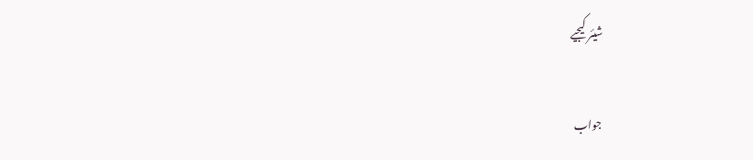شیئر کیجیے

جواب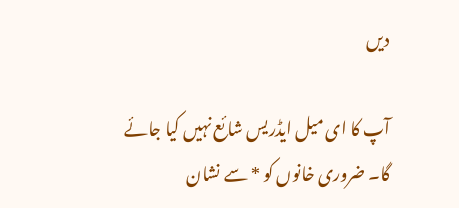دیں

آپ کا ای میل ایڈریس شائع نہیں کیا جائے گا۔ ضروری خانوں کو * سے نشان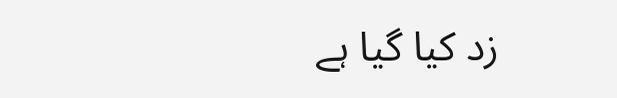زد کیا گیا ہے